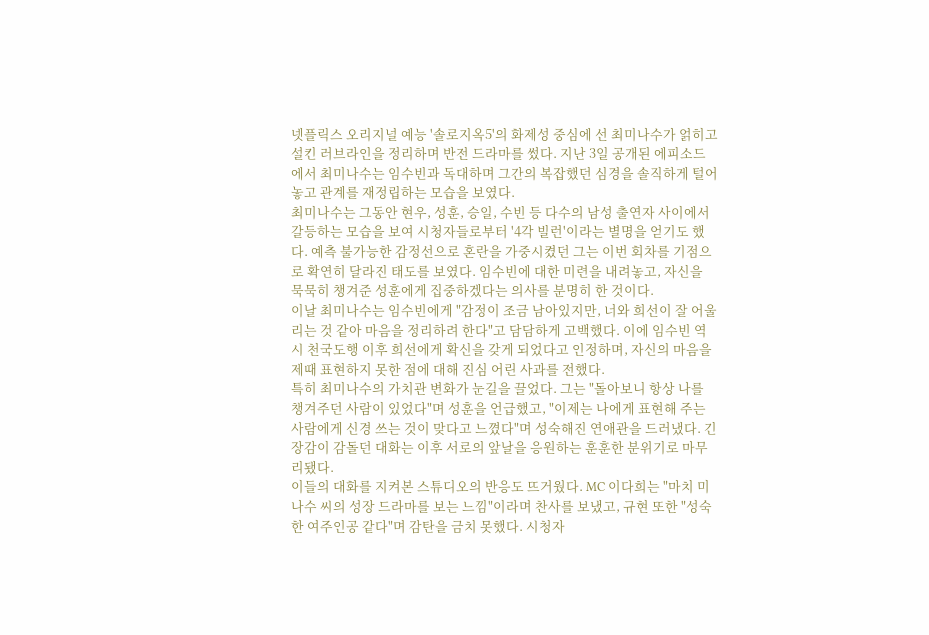넷플릭스 오리지널 예능 '솔로지옥5'의 화제성 중심에 선 최미나수가 얽히고설킨 러브라인을 정리하며 반전 드라마를 썼다. 지난 3일 공개된 에피소드에서 최미나수는 임수빈과 독대하며 그간의 복잡했던 심경을 솔직하게 털어놓고 관계를 재정립하는 모습을 보였다.
최미나수는 그동안 현우, 성훈, 승일, 수빈 등 다수의 남성 출연자 사이에서 갈등하는 모습을 보여 시청자들로부터 '4각 빌런'이라는 별명을 얻기도 했다. 예측 불가능한 감정선으로 혼란을 가중시켰던 그는 이번 회차를 기점으로 확연히 달라진 태도를 보였다. 임수빈에 대한 미련을 내려놓고, 자신을 묵묵히 챙겨준 성훈에게 집중하겠다는 의사를 분명히 한 것이다.
이날 최미나수는 임수빈에게 "감정이 조금 남아있지만, 너와 희선이 잘 어울리는 것 같아 마음을 정리하려 한다"고 담담하게 고백했다. 이에 임수빈 역시 천국도행 이후 희선에게 확신을 갖게 되었다고 인정하며, 자신의 마음을 제때 표현하지 못한 점에 대해 진심 어린 사과를 전했다.
특히 최미나수의 가치관 변화가 눈길을 끌었다. 그는 "돌아보니 항상 나를 챙겨주던 사람이 있었다"며 성훈을 언급했고, "이제는 나에게 표현해 주는 사람에게 신경 쓰는 것이 맞다고 느꼈다"며 성숙해진 연애관을 드러냈다. 긴장감이 감돌던 대화는 이후 서로의 앞날을 응원하는 훈훈한 분위기로 마무리됐다.
이들의 대화를 지켜본 스튜디오의 반응도 뜨거웠다. MC 이다희는 "마치 미나수 씨의 성장 드라마를 보는 느낌"이라며 찬사를 보냈고, 규현 또한 "성숙한 여주인공 같다"며 감탄을 금치 못했다. 시청자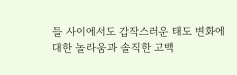들 사이에서도 갑작스러운 태도 변화에 대한 놀라움과 솔직한 고백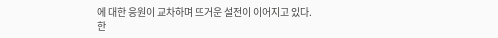에 대한 응원이 교차하며 뜨거운 설전이 이어지고 있다.
한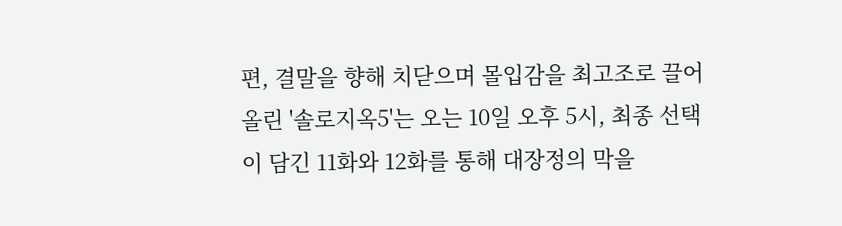편, 결말을 향해 치닫으며 몰입감을 최고조로 끌어올린 '솔로지옥5'는 오는 10일 오후 5시, 최종 선택이 담긴 11화와 12화를 통해 대장정의 막을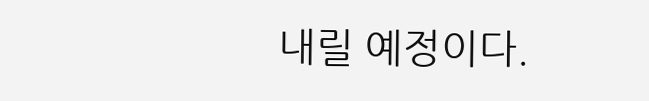내릴 예정이다.